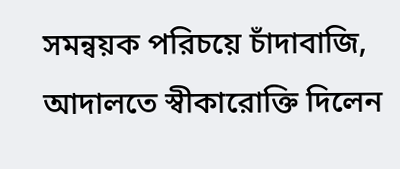সমন্বয়ক পরিচয়ে চাঁদাবাজি, আদালতে স্বীকারোক্তি দিলেন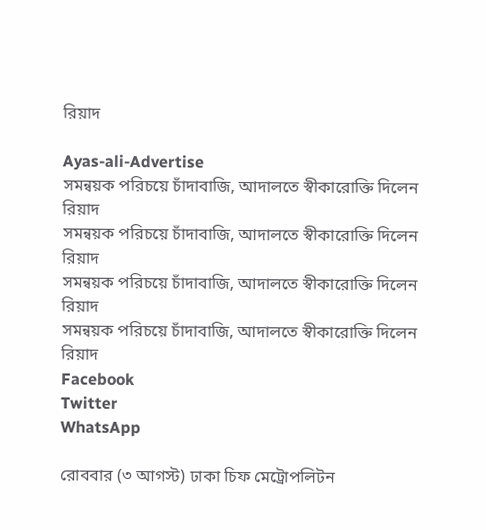রিয়াদ

Ayas-ali-Advertise
সমন্বয়ক পরিচয়ে চাঁদাবাজি, আদালতে স্বীকারোক্তি দিলেন রিয়াদ
সমন্বয়ক পরিচয়ে চাঁদাবাজি, আদালতে স্বীকারোক্তি দিলেন রিয়াদ
সমন্বয়ক পরিচয়ে চাঁদাবাজি, আদালতে স্বীকারোক্তি দিলেন রিয়াদ
সমন্বয়ক পরিচয়ে চাঁদাবাজি, আদালতে স্বীকারোক্তি দিলেন রিয়াদ
Facebook
Twitter
WhatsApp

রোববার (৩ আগস্ট) ঢাকা চিফ মেট্রোপলিটন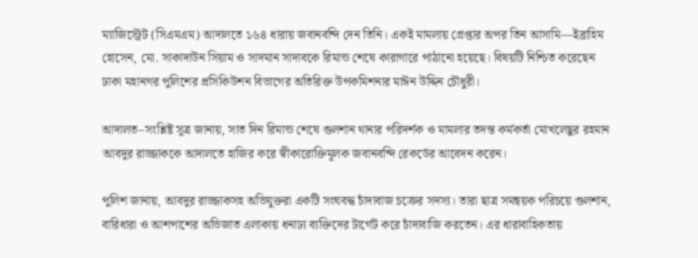ম্যাজিস্ট্রেট (সিএমএম) আদালতে ১৬৪ ধারায় জবানবন্দি দেন তিনি। একই মামলায় গ্রেপ্তার অপর তিন আসামি—ইব্রাহিম হোসেন, মো. সাকাদাউন সিয়াম ও সাদমান সাদাবকে রিমান্ড শেষে কারাগারে পাঠানো হয়েছে। বিষয়টি নিশ্চিত করেছেন ঢাকা মহানগর পুলিশের প্রসিকিউশন বিভাগের অতিরিক্ত উপকমিশনার মাঈন উদ্দিন চৌধুরী।

আদালত–সংশ্লিষ্ট সূত্র জানায়, সাত দিন রিমান্ড শেষে গুলশান থানার পরিদর্শক ও মামলার তদন্ত কর্মকর্তা মোখলেছুর রহমান আবদুর রাজ্জাককে আদালতে হাজির করে স্বীকারোক্তিমূলক জবানবন্দি রেকর্ডের আবেদন করেন।

পুলিশ জানায়, আবদুর রাজ্জাকসহ অভিযুক্তরা একটি সংঘবদ্ধ চাঁদাবাজ চক্রের সদস্য। তারা ছাত্র সমন্বয়ক পরিচয়ে গুলশান, বারিধারা ও আশপাশের অভিজাত এলাকায় ধনাঢ্য ব্যক্তিদের টার্গেট করে চাঁদাবাজি করতেন। এর ধারাবাহিকতায়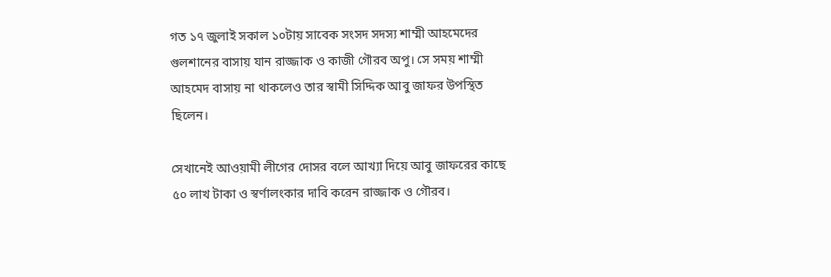গত ১৭ জুলাই সকাল ১০টায় সাবেক সংসদ সদস্য শাম্মী আহমেদের গুলশানের বাসায় যান রাজ্জাক ও কাজী গৌরব অপু। সে সময় শাম্মী আহমেদ বাসায় না থাকলেও তার স্বামী সিদ্দিক আবু জাফর উপস্থিত ছিলেন।

সেখানেই আওয়ামী লীগের দোসর বলে আখ্যা দিয়ে আবু জাফরের কাছে ৫০ লাখ টাকা ও স্বর্ণালংকার দাবি করেন রাজ্জাক ও গৌরব।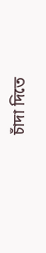চাঁদা দিতে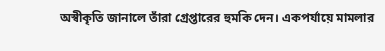অস্বীকৃতি জানালে তাঁরা গ্রেপ্তারের হুমকি দেন। একপর্যায়ে মামলার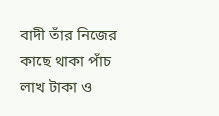বাদী তাঁর নিজের কাছে থাকা পাঁচ লাখ টাকা ও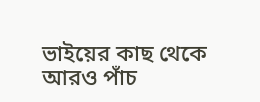ভাইয়ের কাছ থেকে আরও পাঁচ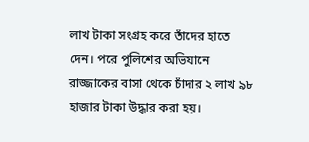লাখ টাকা সংগ্রহ করে তাঁদের হাতে দেন। পরে পুলিশের অভিযানে রাজ্জাকের বাসা থেকে চাঁদার ২ লাখ ৯৮ হাজার টাকা উদ্ধার করা হয়।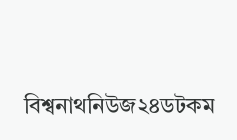বিশ্বনাথনিউজ২৪ডটকম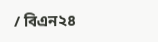/ বিএন২৪